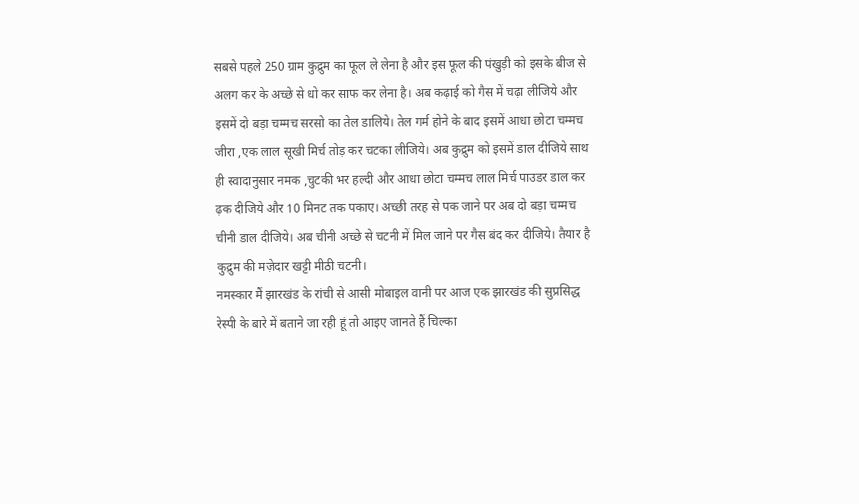सबसे पहले 250 ग्राम कुद्रुम का फूल ले लेना है और इस फूल की पंखुड़ी को इसके बीज से अलग कर के अच्छे से धो कर साफ कर लेना है। अब कढ़ाई को गैस में चढ़ा लीजिये और इसमें दो बड़ा चम्मच सरसो का तेल डालिये। तेल गर्म होने के बाद इसमें आधा छोटा चम्मच जीरा ,एक लाल सूखी मिर्च तोड़ कर चटका लीजिये। अब कुद्रुम को इसमें डाल दीजिये साथ ही स्वादानुसार नमक ,चुटकी भर हल्दी और आधा छोटा चम्मच लाल मिर्च पाउडर डाल कर ढ़क दीजिये और 10 मिनट तक पकाए। अच्छी तरह से पक जाने पर अब दो बड़ा चम्मच चीनी डाल दीजिये। अब चीनी अच्छे से चटनी में मिल जाने पर गैस बंद कर दीजिये। तैयार है कुद्रुम की मज़ेदार खट्टी मीठी चटनी।
नमस्कार मैं झारखंड के रांची से आसी मोबाइल वानी पर आज एक झारखंड की सुप्रसिद्ध रेस्पी के बारे में बताने जा रही हूं तो आइए जानते हैं चिल्का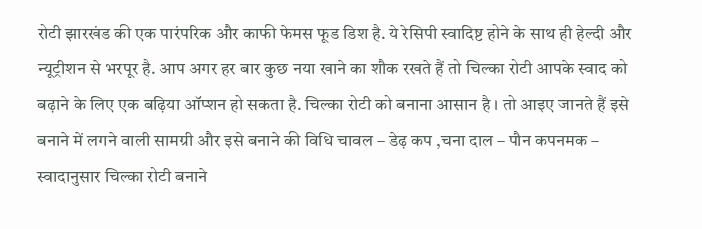रोटी झारखंड की एक पारंपरिक और काफी फेमस फूड डिश है. ये रेसिपी स्वादिष्ट होने के साथ ही हेल्दी और न्यूट्रीशन से भरपूर है. आप अगर हर बार कुछ नया खाने का शौक रखते हैं तो चिल्का रोटी आपके स्वाद को बढ़ाने के लिए एक बढ़िया ऑप्शन हो सकता है. चिल्का रोटी को बनाना आसान है । तो आइए जानते हैं इसे बनाने में लगने वाली सामग्री और इसे बनाने की विधि चावल – डेढ़ कप ,चना दाल – पौन कपनमक – स्वादानुसार चिल्का रोटी बनाने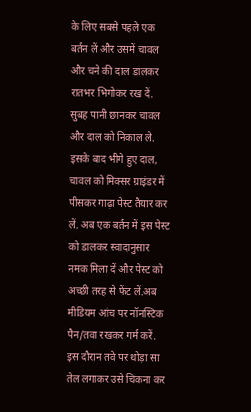के लिए सबसे पहले एक बर्तन लें और उसमें चावल और चने की दाल डालकर रातभर भिगोकर रख दें. सुबह पानी छानकर चावल और दाल को निकाल ले. इसके बाद भीगे हुए दाल, चावल को मिक्सर ग्राइंडर में पीसकर गाढ़ा पेस्ट तैयार कर लें. अब एक बर्तन में इस पेस्ट को डालकर स्वादानुसार नमक मिला दें और पेस्ट को अच्छी तरह से फेंट लें.अब मीडियम आंच पर नॉनस्टिक पैन/तवा रखकर गर्म करें. इस दौरान तवे पर थोड़ा सा तेल लगाकर उसे चिकना कर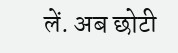लें. अब छोटी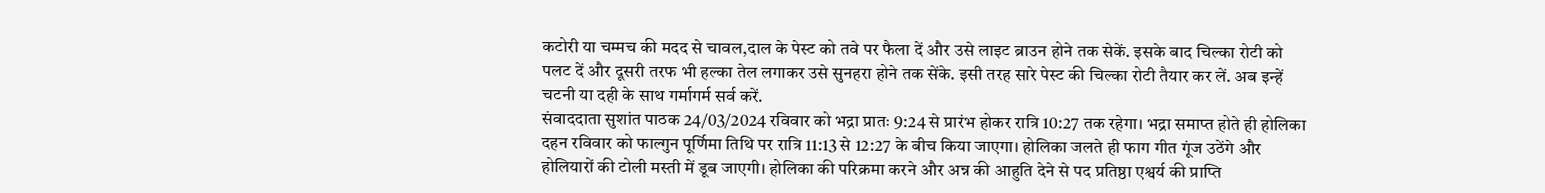कटोरी या चम्मच की मदद से चावल,दाल के पेस्ट को तवे पर फैला दें और उसे लाइट ब्राउन होने तक सेकें. इसके बाद चिल्का रोटी को पलट दें और दूसरी तरफ भी हल्का तेल लगाकर उसे सुनहरा होने तक सेंके. इसी तरह सारे पेस्ट की चिल्का रोटी तैयार कर लें. अब इन्हें चटनी या दही के साथ गर्मागर्म सर्व करें.
संवाददाता सुशांत पाठक 24/03/2024 रविवार को भद्रा प्रातः 9:24 से प्रारंभ होकर रात्रि 10:27 तक रहेगा। भद्रा समाप्त होते ही होलिका दहन रविवार को फाल्गुन पूर्णिमा तिथि पर रात्रि 11:13 से 12:27 के बीच किया जाएगा। होलिका जलते ही फाग गीत गूंज उठेंगे और होलियारों की टोली मस्ती में डूब जाएगी। होलिका की परिक्रमा करने और अन्न की आहुति देने से पद प्रतिष्ठा एश्वर्य की प्राप्ति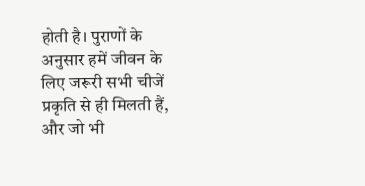होती है। पुराणों के अनुसार हमें जीवन के लिए जरूरी सभी चीजें प्रकृति से ही मिलती हैं, और जो भी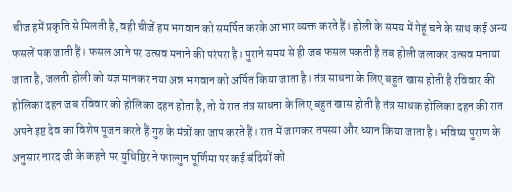चीज हमें प्रकृति से मिलती है, वही चीजें हम भगवान को समर्पित करके आभार व्यक्त करते हैं। होली के समय में गेहूं चने के साथ कई अन्य फसलें पक जाती हैं। फसल आने पर उत्सव मनाने की परंपरा है। पुराने समय से ही जब फसल पकती है तब होली जलाकर उत्सव मनाया जाता है, जलती होली को यज्ञ मानकर नया अन्न भगवान को अर्पित किया जाता है। तंत्र साधना के लिए बहुत खास होती है रविवार की होलिका दहन जब रविवार को होलिका दहन होता है, तो ये रात तंत्र साधना के लिए बहुत खास होती है तंत्र साधक होलिका दहन की रात अपने इष्ट देव का विशेष पूजन करते हैं गुरु के मंत्रों का जाप करते हैं। रात में जागकर तपस्या और ध्यान किया जाता है। भविष्य पुराण के अनुसार नारद जी के कहने पर युधिष्ठिर ने फाल्गुन पूर्णिमा पर कई बंदियों को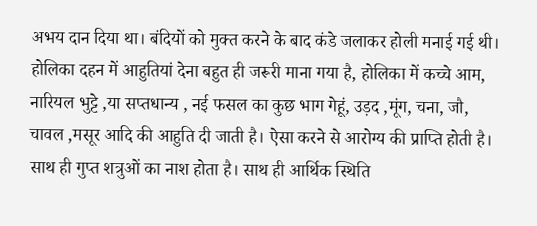अभय दान दिया था। बंदियों को मुक्त करने के बाद कंडे जलाकर होली मनाई गई थी। होलिका दहन में आहुतियां देना बहुत ही जरूरी माना गया है, होलिका में कच्चे आम, नारियल भुट्टे ,या सप्तधान्य , नई फसल का कुछ भाग गेहूं, उड़द ,मूंग, चना, जौ, चावल ,मसूर आदि की आहुति दी जाती है। ऐसा करने से आरोग्य की प्राप्ति होती है। साथ ही गुप्त शत्रुओं का नाश होता है। साथ ही आर्थिक स्थिति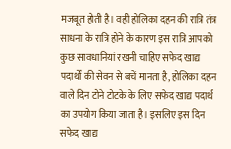मजबूत होती है। वही होलिका दहन की रात्रि तंत्र साधना के रात्रि होने के कारण इस रात्रि आपको कुछ सावधानियां रखनी चाहिए सफेद खाद्य पदार्थों की सेवन से बचें मानता है, होलिका दहन वाले दिन टोने टोटके के लिए सफेद खाद्य पदार्थ का उपयोग किया जाता है। इसलिए इस दिन सफेद खाद्य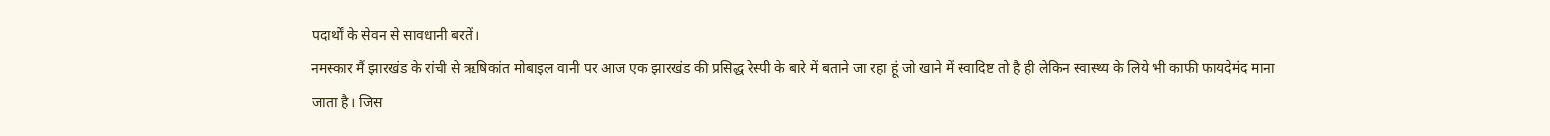पदार्थों के सेवन से सावधानी बरतें।
नमस्कार मैं झारखंड के रांची से ऋषिकांत मोबाइल वानी पर आज एक झारखंड की प्रसिद्ध रेस्पी के बारे में बताने जा रहा हूं जो खाने में स्वादिष्ट तो है ही लेकिन स्वास्थ्य के लिये भी काफी फायदेमंद माना जाता है। जिस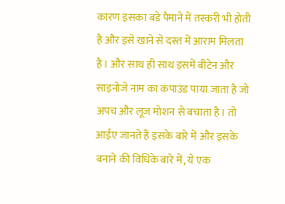कारण इसका बडे पैमाने में तस्करी भी होती है और इसे खाने से दस्त में आराम मिलता है। और साथ ही साथ इसमें बीटेन और साइनोजे नाम का कंपाउंड पाया जाता है जो अपच और लूज मोशन से बचाता है। तो आईए जानते हैं इसके बारे में और इसके बनाने की विधिके बारे में, ये एक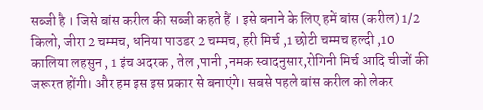सब्जी है । जिसे बांस करील की सब्जी कहते हैं । इसे बनाने के लिए हमें बांस (करील) 1/2 किलो, जीरा 2 चम्मच, धनिया पाउडर 2 चम्मच, हरी मिर्च ,1 छोटी चम्मच हल्दी ,10 कालिया लहसुन , 1 इंच अदरक , तेल ,पानी ,नमक स्वादनुसार,रोगिनी मिर्च आदि चीजों की जरूरत होंगी। और हम इस इस प्रकार से बनाएंगे। सबसे पहले बांस करील को लेकर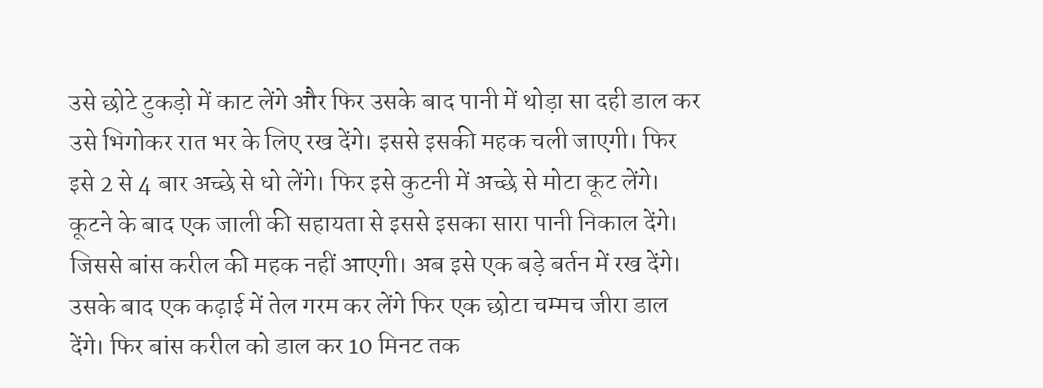उसे छोटे टुकड़ो में काट लेंगे और फिर उसके बाद पानी में थोड़ा सा दही डाल कर उसे भिगोकर रात भर के लिए रख देंगे। इससे इसकी महक चली जाएगी। फिर इसे 2 से 4 बार अच्छे से धो लेंगे। फिर इसे कुटनी में अच्छे से मोटा कूट लेंगे। कूटने के बाद एक जाली की सहायता से इससे इसका सारा पानी निकाल देंगे। जिससे बांस करील की महक नहीं आएगी। अब इसे एक बड़े बर्तन में रख देंगे। उसके बाद एक कढ़ाई में तेल गरम कर लेंगे फिर एक छोटा चम्मच जीरा डाल देंगे। फिर बांस करील को डाल कर 10 मिनट तक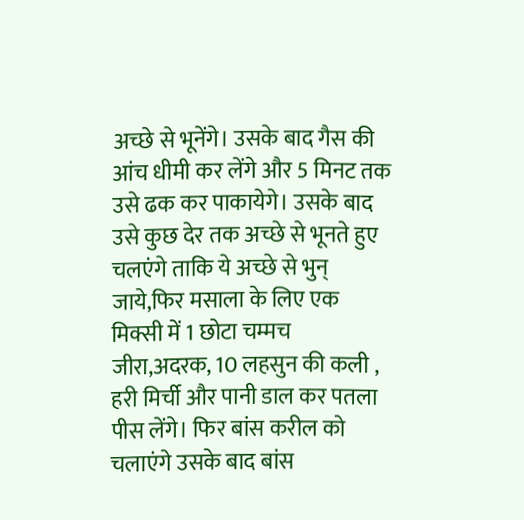अच्छे से भूनेंगे। उसके बाद गैस की आंच धीमी कर लेंगे और 5 मिनट तक उसे ढक कर पाकायेगे। उसके बाद उसे कुछ देर तक अच्छे से भूनते हुए चलएंगे ताकि ये अच्छे से भुन् जाये,फिर मसाला के लिए एक मिक्सी में 1 छोटा चम्मच जीरा,अदरक, 10 लहसुन की कली , हरी मिर्ची और पानी डाल कर पतला पीस लेंगे। फिर बांस करील को चलाएंगे उसके बाद बांस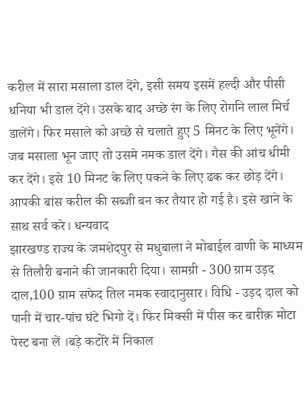करील में सारा मसाला डाल देंगे, इसी समय इसमें हल्दी और पीसी धनिया भी डाल देंगे। उसके बाद अच्छे रंग के लिए रोगनि लाल मिर्च डालेंगे। फिर मसाले को अच्छे से चलाते हुए 5 मिनट के लिए भूनेंगे। जब मसाला भून जाए तो उसमे नमक डाल देंगे। गैस की आंच धीमी कर देंगे। इसे 10 मिनट के लिए पकने के लिए ढक कर छोड़ देंगे। आपकी बांस करील की सब्जी बन कर तैयार हो गई है। इसे खाने के साथ सर्व करे। धन्यवाद
झारखण्ड राज्य के जमशेदपुर से मधुबाला ने मोबाईल वाणी के माध्यम से तिलौरी बनाने की जानकारी दिया। सामग्री - 300 ग्राम उड़द दाल,100 ग्राम सफेद तिल नमक स्वादानुसार। विधि - उड़द दाल को पानी में चार-पांच घंटे भिगो दें। फिर मिक्सी में पीस कर बारीक़ मोटा पेस्ट बना लें ।बड़े कटोरे में निकाल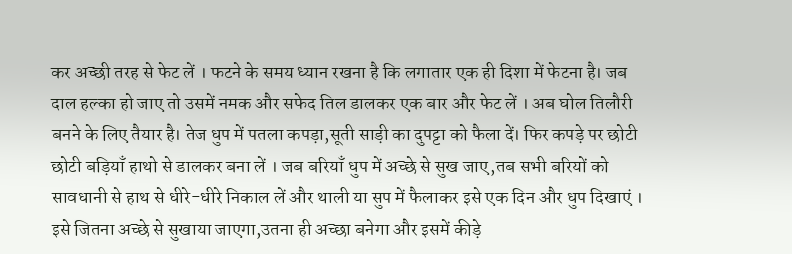कर अच्छी तरह से फेट लें । फटने के समय ध्यान रखना है कि लगातार एक ही दिशा में फेटना है। जब दाल हल्का हो जाए तो उसमें नमक और सफेद तिल डालकर एक बार और फेट लें । अब घोल तिलौरी बनने के लिए तैयार है। तेज धुप में पतला कपड़ा,सूती साड़ी का दुपट्टा को फैला दें। फिर कपड़े पर छोटी छोटी बड़ियाँ हाथो से डालकर बना लें । जब बरियाँ धुप में अच्छे से सुख जाए,तब सभी बरियों को सावधानी से हाथ से धीरे-धीरे निकाल लें और थाली या सुप में फैलाकर इसे एक दिन और धुप दिखाएं । इसे जितना अच्छे से सुखाया जाएगा,उतना ही अच्छा बनेगा और इसमें कीड़े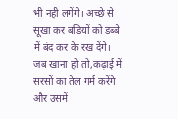भी नही लगेंगे। अच्छे से सूखा कर बडियों को डब्बे में बंद कर के रख देंगे। जब खाना हो तो,कढ़ाई में सरसों का तेल गर्म करेंगे और उसमें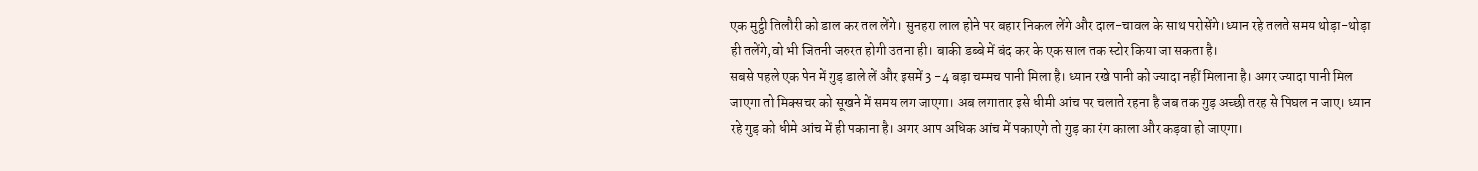एक मुट्ठी तिलौरी को डाल कर तल लेंगे। सुनहरा लाल होने पर बहार निकल लेंगे और दाल-चावल के साथ परोसेंगे।ध्यान रहे तलते समय थोड़ा-थोड़ा ही तलेंगे,वो भी जितनी जरुरत होगी उतना ही। बाकी डब्बे में बंद कर के एक साल तक स्टोर किया जा सकता है।
सबसे पहले एक पेन में गुड़ डाले लें और इसमें 3 -4 बड़ा चम्मच पानी मिला है। ध्यान रखे पानी को ज्यादा नहीं मिलाना है। अगर ज्यादा पानी मिल जाएगा तो मिक्सचर को सूखने में समय लग जाएगा। अब लगातार इसे धीमी आंच पर चलाते रहना है जब तक गुड़ अच्छी तरह से पिघल न जाए। ध्यान रहे गुड़ को धीमे आंच में ही पकाना है। अगर आप अधिक आंच में पकाएगे तो गुड़ का रंग काला और कड़वा हो जाएगा।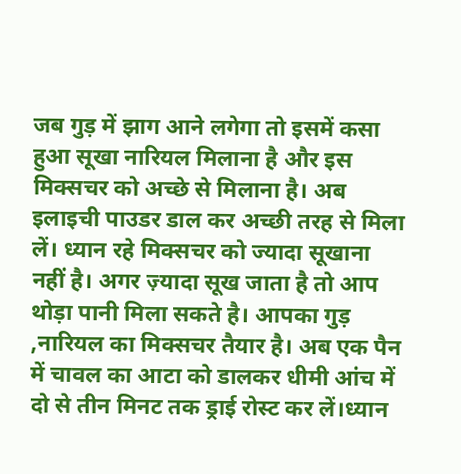जब गुड़ में झाग आने लगेगा तो इसमें कसा हुआ सूखा नारियल मिलाना है और इस मिक्सचर को अच्छे से मिलाना है। अब इलाइची पाउडर डाल कर अच्छी तरह से मिला लें। ध्यान रहे मिक्सचर को ज्यादा सूखाना नहीं है। अगर ज़्यादा सूख जाता है तो आप थोड़ा पानी मिला सकते है। आपका गुड़ ,नारियल का मिक्सचर तैयार है। अब एक पैन में चावल का आटा को डालकर धीमी आंच में दो से तीन मिनट तक ड्राई रोस्ट कर लें।ध्यान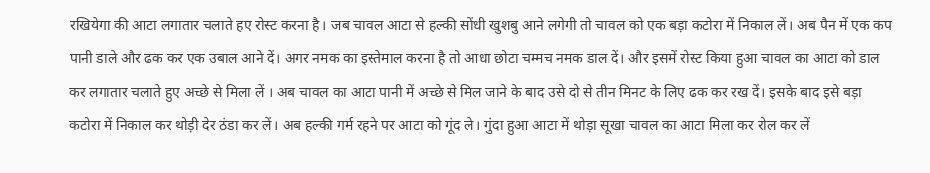रखियेगा की आटा लगातार चलाते हए रोस्ट करना है। जब चावल आटा से हल्की सोंधी खुशबु आने लगेगी तो चावल को एक बड़ा कटोरा में निकाल लें। अब पैन में एक कप पानी डाले और ढक कर एक उबाल आने दें। अगर नमक का इस्तेमाल करना है तो आधा छोटा चम्मच नमक डाल दें। और इसमें रोस्ट किया हुआ चावल का आटा को डाल कर लगातार चलाते हुए अच्छे से मिला लें । अब चावल का आटा पानी में अच्छे से मिल जाने के बाद उसे दो से तीन मिनट के लिए ढक कर रख दें। इसके बाद इसे बड़ा कटोरा में निकाल कर थोड़ी देर ठंडा कर लें। अब हल्की गर्म रहने पर आटा को गूंद ले। गुंदा हुआ आटा में थोड़ा सूखा चावल का आटा मिला कर रोल कर लें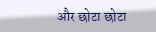और छोटा छोटा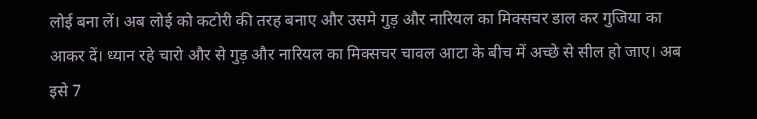लोई बना लें। अब लोई को कटोरी की तरह बनाए और उसमे गुड़ और नारियल का मिक्सचर डाल कर गुजिया का आकर दें। ध्यान रहे चारो और से गुड़ और नारियल का मिक्सचर चावल आटा के बीच में अच्छे से सील हो जाए। अब इसे 7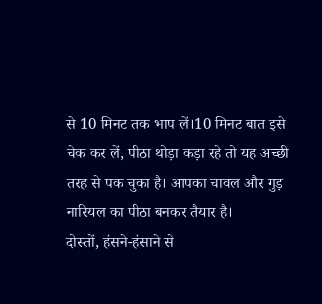से 10 मिनट तक भाप लें।10 मिनट बात इसे चेक कर लें, पीठा थोड़ा कड़ा रहे तो यह अच्छी तरह से पक चुका है। आपका चावल और गुड़ नारियल का पीठा बनकर तैयार है।
दोस्तों, हंसने-हंसाने से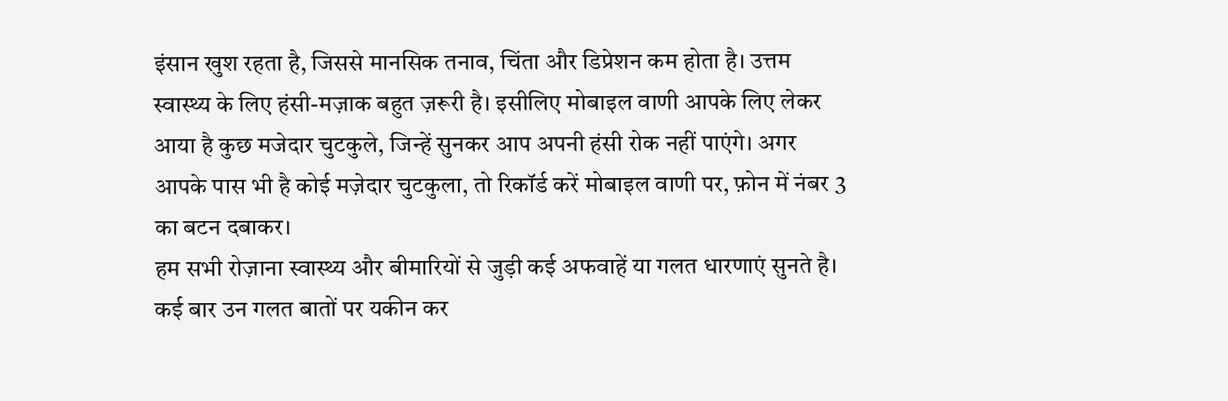इंसान खुश रहता है, जिससे मानसिक तनाव, चिंता और डिप्रेशन कम होता है। उत्तम स्वास्थ्य के लिए हंसी-मज़ाक बहुत ज़रूरी है। इसीलिए मोबाइल वाणी आपके लिए लेकर आया है कुछ मजेदार चुटकुले, जिन्हें सुनकर आप अपनी हंसी रोक नहीं पाएंगे। अगर आपके पास भी है कोई मज़ेदार चुटकुला, तो रिकॉर्ड करें मोबाइल वाणी पर, फ़ोन में नंबर 3 का बटन दबाकर।
हम सभी रोज़ाना स्वास्थ्य और बीमारियों से जुड़ी कई अफवाहें या गलत धारणाएं सुनते है। कई बार उन गलत बातों पर यकीन कर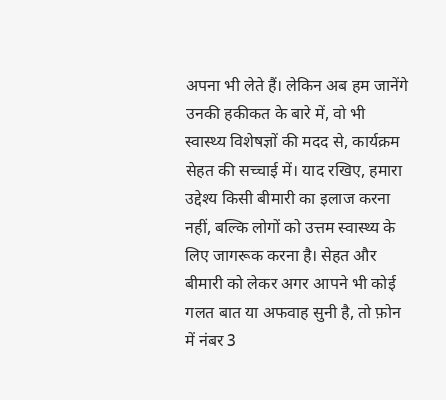अपना भी लेते हैं। लेकिन अब हम जानेंगे उनकी हकीकत के बारे में, वो भी स्वास्थ्य विशेषज्ञों की मदद से, कार्यक्रम सेहत की सच्चाई में। याद रखिए, हमारा उद्देश्य किसी बीमारी का इलाज करना नहीं, बल्कि लोगों को उत्तम स्वास्थ्य के लिए जागरूक करना है। सेहत और बीमारी को लेकर अगर आपने भी कोई गलत बात या अफवाह सुनी है, तो फ़ोन में नंबर 3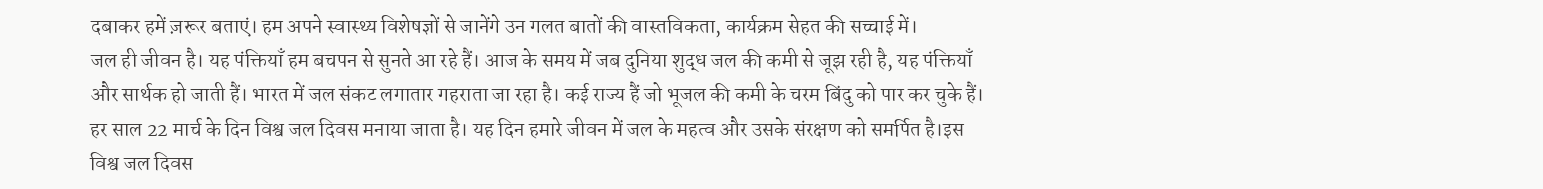दबाकर हमें ज़रूर बताएं। हम अपने स्वास्थ्य विशेषज्ञों से जानेंगे उन गलत बातों की वास्तविकता, कार्यक्रम सेहत की सच्चाई में।
जल ही जीवन है। यह पंक्तियाँ हम बचपन से सुनते आ रहे हैं। आज के समय में जब दुनिया शुद्ध जल की कमी से जूझ रही है, यह पंक्तियाँ और सार्थक हो जाती हैं। भारत में जल संकट लगातार गहराता जा रहा है। कई राज्य हैं जो भूजल की कमी के चरम बिंदु को पार कर चुके हैं। हर साल 22 मार्च के दिन विश्व जल दिवस मनाया जाता है। यह दिन हमारे जीवन में जल के महत्व और उसके संरक्षण को समर्पित है।इस विश्व जल दिवस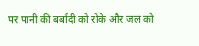पर पानी की बर्बादी को रोके और जल को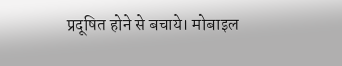प्रदूषित होने से बचाये। मोबाइल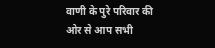वाणी के पुरे परिवार की ओर से आप सभी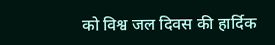को विश्व जल दिवस की हार्दिक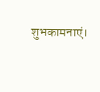शुभकामनाएं।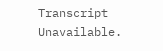Transcript Unavailable.